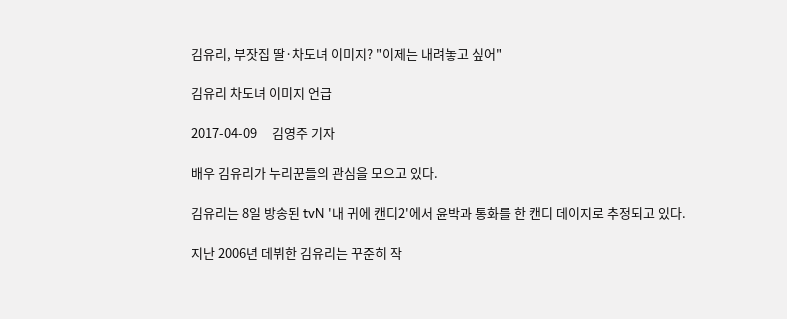김유리, 부잣집 딸·차도녀 이미지? "이제는 내려놓고 싶어"

김유리 차도녀 이미지 언급

2017-04-09     김영주 기자

배우 김유리가 누리꾼들의 관심을 모으고 있다.

김유리는 8일 방송된 tvN '내 귀에 캔디2'에서 윤박과 통화를 한 캔디 데이지로 추정되고 있다.

지난 2006년 데뷔한 김유리는 꾸준히 작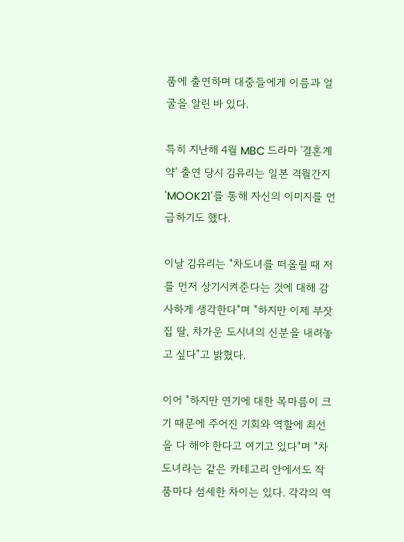품에 출연하며 대중들에게 이름과 얼굴을 알린 바 있다.

특히 지난해 4월 MBC 드라마 '결혼계약' 출연 당시 김유리는 일본 격월간지 'MOOK21'를 통해 자신의 이미지를 언급하기도 했다.

이날 김유리는 "차도녀를 떠올릴 때 저를 먼저 상기시켜준다는 것에 대해 감사하게 생각한다"며 "하지만 이제 부잣집 딸, 차가운 도시녀의 신분을 내려놓고 싶다"고 밝혔다.

이어 "하지만 연기에 대한 목마름이 크기 때문에 주어진 기회와 역할에 최선을 다 해야 한다고 여기고 있다"며 "차도녀라는 같은 카테고리 안에서도 작품마다 섬세한 차이는 있다. 각각의 역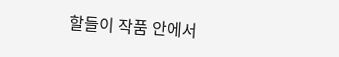할들이 작품 안에서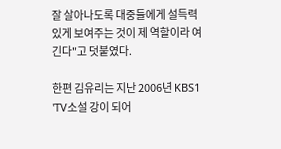잘 살아나도록 대중들에게 설득력 있게 보여주는 것이 제 역할이라 여긴다"고 덧붙였다.

한편 김유리는 지난 2006년 KBS1 'TV소설 강이 되어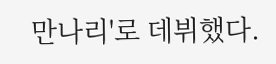만나리'로 데뷔했다.